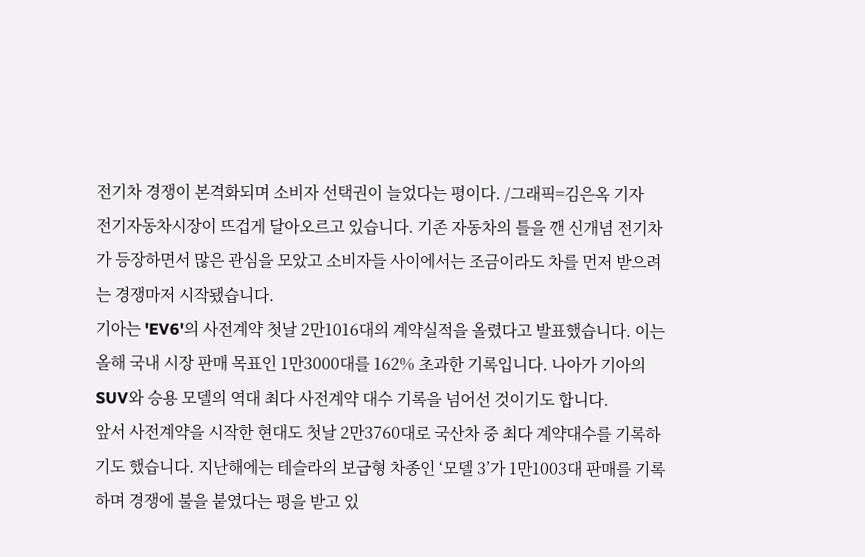전기차 경쟁이 본격화되며 소비자 선택권이 늘었다는 평이다. /그래픽=김은옥 기자
전기자동차시장이 뜨겁게 달아오르고 있습니다. 기존 자동차의 틀을 깬 신개념 전기차가 등장하면서 많은 관심을 모았고 소비자들 사이에서는 조금이라도 차를 먼저 받으려는 경쟁마저 시작됐습니다.
기아는 'EV6'의 사전계약 첫날 2만1016대의 계약실적을 올렸다고 발표했습니다. 이는 올해 국내 시장 판매 목표인 1만3000대를 162% 초과한 기록입니다. 나아가 기아의 SUV와 승용 모델의 역대 최다 사전계약 대수 기록을 넘어선 것이기도 합니다.
앞서 사전계약을 시작한 현대도 첫날 2만3760대로 국산차 중 최다 계약대수를 기록하기도 했습니다. 지난해에는 테슬라의 보급형 차종인 ‘모델 3’가 1만1003대 판매를 기록하며 경쟁에 불을 붙였다는 평을 받고 있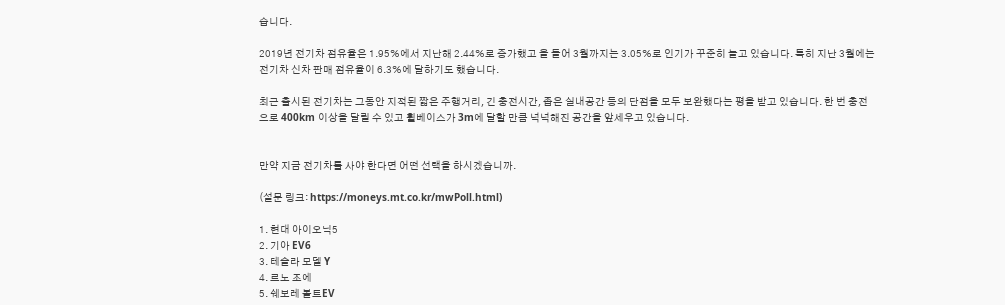습니다.

2019년 전기차 점유율은 1.95%에서 지난해 2.44%로 증가했고 올 들어 3월까지는 3.05%로 인기가 꾸준히 늘고 있습니다. 특히 지난 3월에는 전기차 신차 판매 점유율이 6.3%에 달하기도 했습니다.

최근 출시된 전기차는 그동안 지적된 짧은 주행거리, 긴 충전시간, 좁은 실내공간 등의 단점을 모두 보완했다는 평을 받고 있습니다. 한 번 충전으로 400km 이상을 달릴 수 있고 휠베이스가 3m에 달할 만큼 넉넉해진 공간을 앞세우고 있습니다.


만약 지금 전기차를 사야 한다면 어떤 선택을 하시겠습니까.

(설문 링크: https://moneys.mt.co.kr/mwPoll.html)

1. 현대 아이오닉5
2. 기아 EV6
3. 테슬라 모델 Y
4. 르노 조에
5. 쉐보레 볼트EV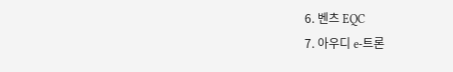6. 벤츠 EQC
7. 아우디 e-트론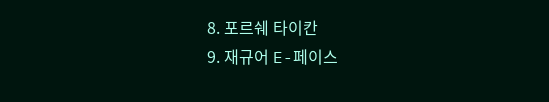8. 포르쉐 타이칸
9. 재규어 E-페이스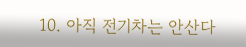10. 아직 전기차는 안산다